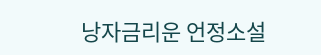낭자금리운 언정소설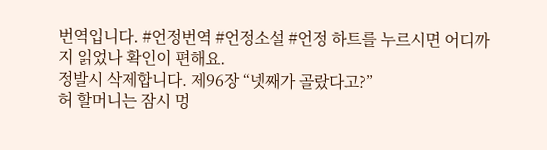번역입니다. #언정번역 #언정소설 #언정 하트를 누르시면 어디까지 읽었나 확인이 편해요.
정발시 삭제합니다. 제96장 “넷째가 골랐다고?”
허 할머니는 잠시 멍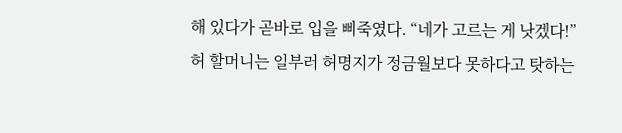해 있다가 곧바로 입을 삐죽였다. “네가 고르는 게 낫겠다!”
허 할머니는 일부러 허명지가 정금월보다 못하다고 탓하는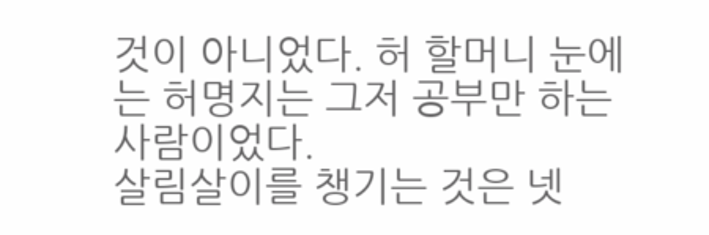것이 아니었다. 허 할머니 눈에는 허명지는 그저 공부만 하는 사람이었다.
살림살이를 챙기는 것은 넷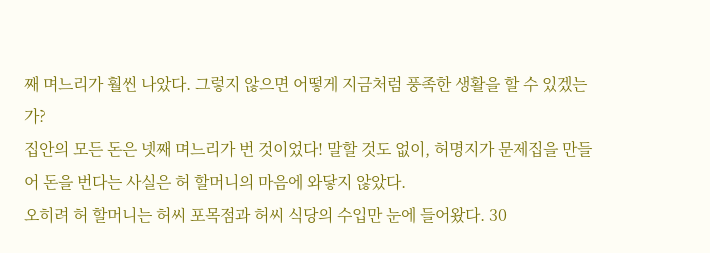째 며느리가 훨씬 나았다. 그렇지 않으면 어떻게 지금처럼 풍족한 생활을 할 수 있겠는가?
집안의 모든 돈은 넷째 며느리가 번 것이었다! 말할 것도 없이, 허명지가 문제집을 만들어 돈을 번다는 사실은 허 할머니의 마음에 와닿지 않았다.
오히려 허 할머니는 허씨 포목점과 허씨 식당의 수입만 눈에 들어왔다. 30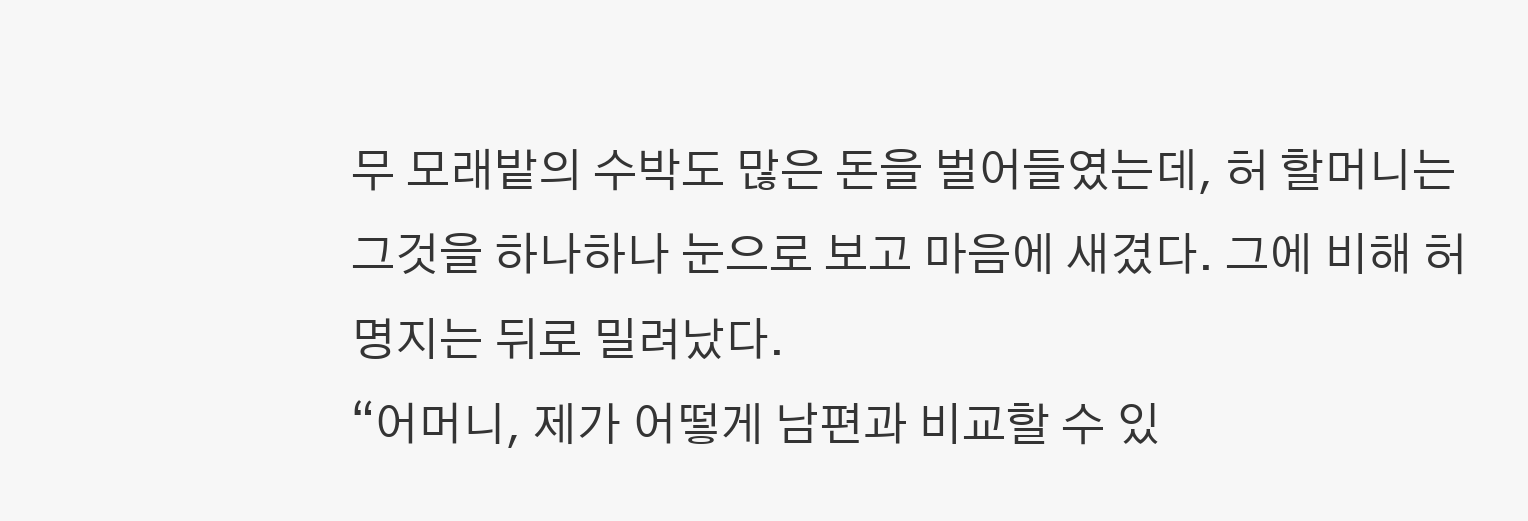무 모래밭의 수박도 많은 돈을 벌어들였는데, 허 할머니는 그것을 하나하나 눈으로 보고 마음에 새겼다. 그에 비해 허명지는 뒤로 밀려났다.
“어머니, 제가 어떻게 남편과 비교할 수 있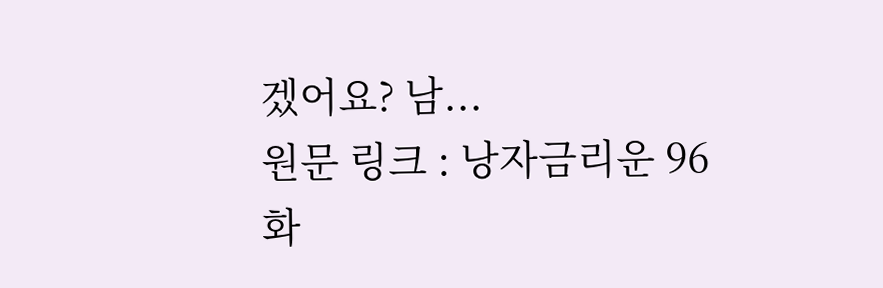겠어요? 남...
원문 링크 : 낭자금리운 96화